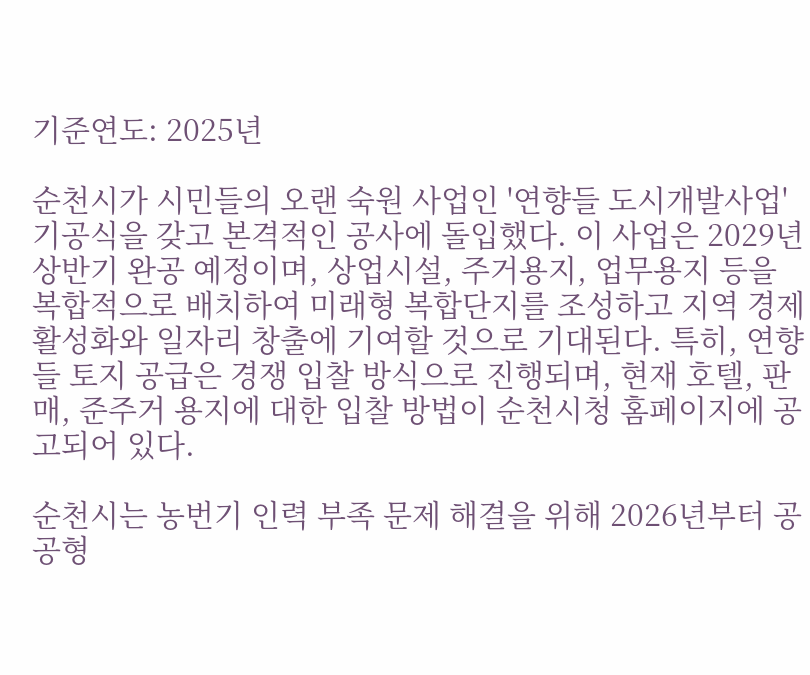기준연도: 2025년

순천시가 시민들의 오랜 숙원 사업인 '연향들 도시개발사업' 기공식을 갖고 본격적인 공사에 돌입했다. 이 사업은 2029년 상반기 완공 예정이며, 상업시설, 주거용지, 업무용지 등을 복합적으로 배치하여 미래형 복합단지를 조성하고 지역 경제 활성화와 일자리 창출에 기여할 것으로 기대된다. 특히, 연향들 토지 공급은 경쟁 입찰 방식으로 진행되며, 현재 호텔, 판매, 준주거 용지에 대한 입찰 방법이 순천시청 홈페이지에 공고되어 있다.

순천시는 농번기 인력 부족 문제 해결을 위해 2026년부터 공공형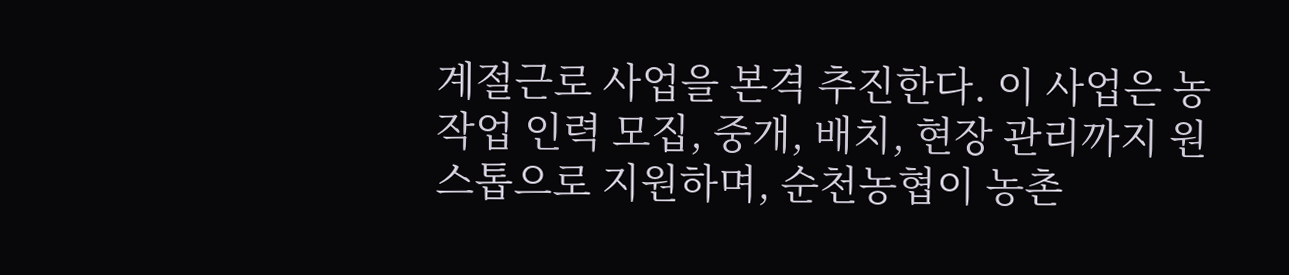계절근로 사업을 본격 추진한다. 이 사업은 농작업 인력 모집, 중개, 배치, 현장 관리까지 원스톱으로 지원하며, 순천농협이 농촌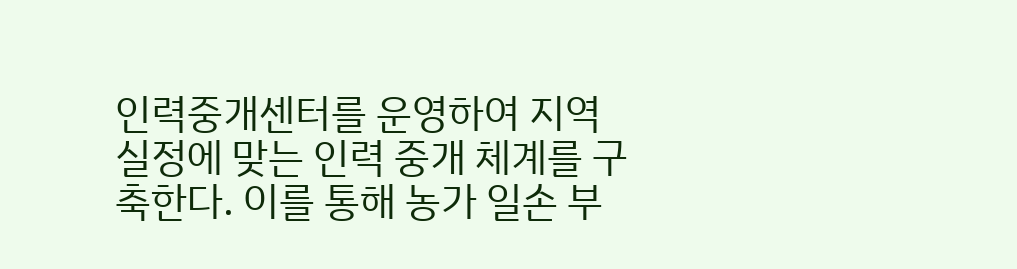인력중개센터를 운영하여 지역 실정에 맞는 인력 중개 체계를 구축한다. 이를 통해 농가 일손 부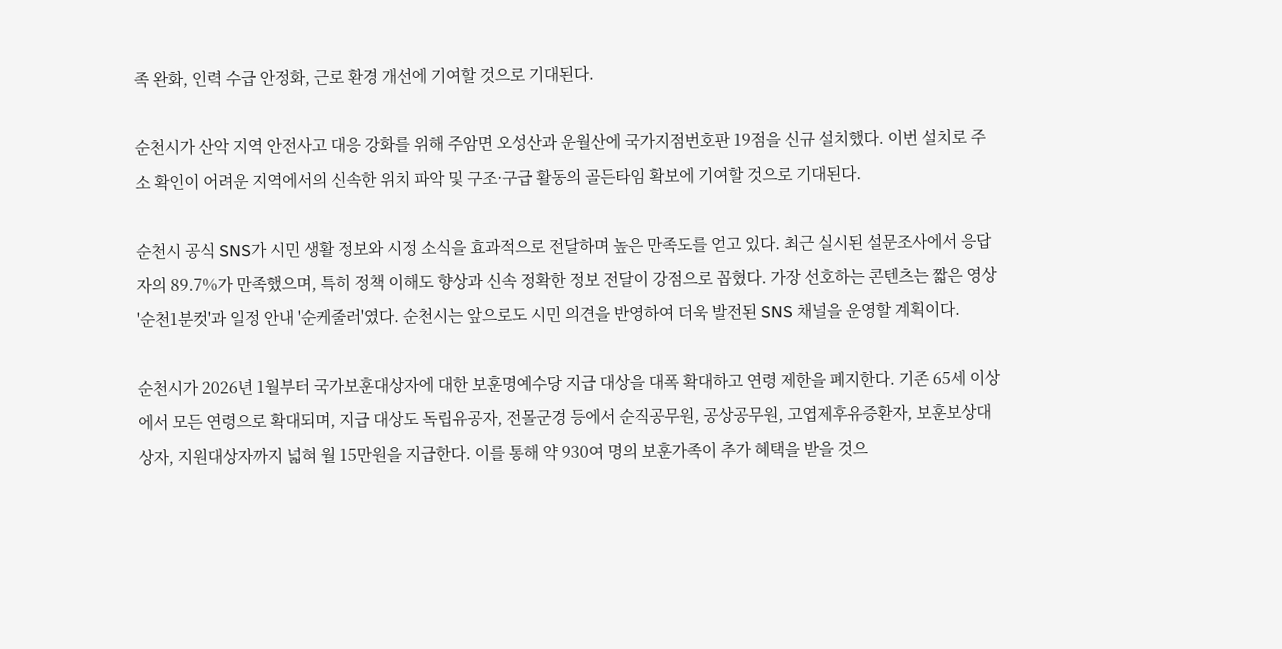족 완화, 인력 수급 안정화, 근로 환경 개선에 기여할 것으로 기대된다.

순천시가 산악 지역 안전사고 대응 강화를 위해 주암면 오성산과 운월산에 국가지점번호판 19점을 신규 설치했다. 이번 설치로 주소 확인이 어려운 지역에서의 신속한 위치 파악 및 구조·구급 활동의 골든타임 확보에 기여할 것으로 기대된다.

순천시 공식 SNS가 시민 생활 정보와 시정 소식을 효과적으로 전달하며 높은 만족도를 얻고 있다. 최근 실시된 설문조사에서 응답자의 89.7%가 만족했으며, 특히 정책 이해도 향상과 신속 정확한 정보 전달이 강점으로 꼽혔다. 가장 선호하는 콘텐츠는 짧은 영상 '순천1분컷'과 일정 안내 '순케줄러'였다. 순천시는 앞으로도 시민 의견을 반영하여 더욱 발전된 SNS 채널을 운영할 계획이다.

순천시가 2026년 1월부터 국가보훈대상자에 대한 보훈명예수당 지급 대상을 대폭 확대하고 연령 제한을 폐지한다. 기존 65세 이상에서 모든 연령으로 확대되며, 지급 대상도 독립유공자, 전몰군경 등에서 순직공무원, 공상공무원, 고엽제후유증환자, 보훈보상대상자, 지원대상자까지 넓혀 월 15만원을 지급한다. 이를 통해 약 930여 명의 보훈가족이 추가 혜택을 받을 것으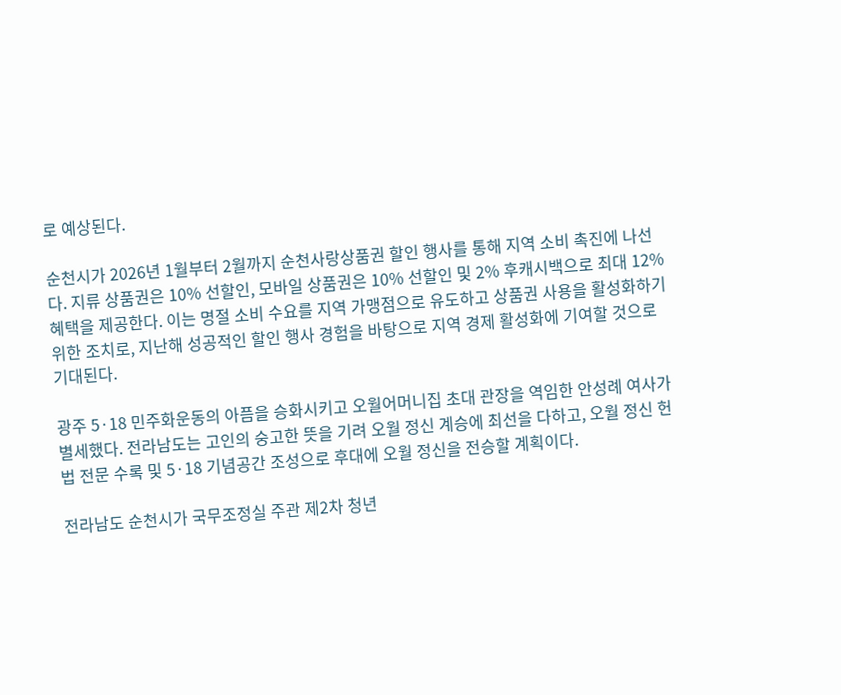로 예상된다.

순천시가 2026년 1월부터 2월까지 순천사랑상품권 할인 행사를 통해 지역 소비 촉진에 나선다. 지류 상품권은 10% 선할인, 모바일 상품권은 10% 선할인 및 2% 후캐시백으로 최대 12% 혜택을 제공한다. 이는 명절 소비 수요를 지역 가맹점으로 유도하고 상품권 사용을 활성화하기 위한 조치로, 지난해 성공적인 할인 행사 경험을 바탕으로 지역 경제 활성화에 기여할 것으로 기대된다.

광주 5·18 민주화운동의 아픔을 승화시키고 오월어머니집 초대 관장을 역임한 안성례 여사가 별세했다. 전라남도는 고인의 숭고한 뜻을 기려 오월 정신 계승에 최선을 다하고, 오월 정신 헌법 전문 수록 및 5·18 기념공간 조성으로 후대에 오월 정신을 전승할 계획이다.

전라남도 순천시가 국무조정실 주관 제2차 청년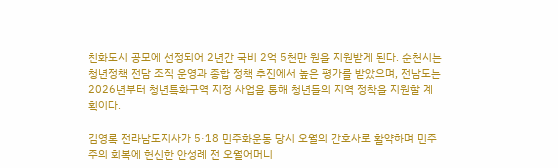친화도시 공모에 선정되어 2년간 국비 2억 5천만 원을 지원받게 된다. 순천시는 청년정책 전담 조직 운영과 종합 정책 추진에서 높은 평가를 받았으며, 전남도는 2026년부터 청년특화구역 지정 사업을 통해 청년들의 지역 정착을 지원할 계획이다.

김영록 전라남도지사가 5·18 민주화운동 당시 오월의 간호사로 활약하며 민주주의 회복에 헌신한 안성례 전 오월어머니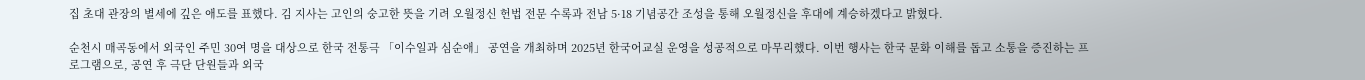집 초대 관장의 별세에 깊은 애도를 표했다. 김 지사는 고인의 숭고한 뜻을 기려 오월정신 헌법 전문 수록과 전남 5·18 기념공간 조성을 통해 오월정신을 후대에 계승하겠다고 밝혔다.

순천시 매곡동에서 외국인 주민 30여 명을 대상으로 한국 전통극 「이수일과 심순애」 공연을 개최하며 2025년 한국어교실 운영을 성공적으로 마무리했다. 이번 행사는 한국 문화 이해를 돕고 소통을 증진하는 프로그램으로, 공연 후 극단 단원들과 외국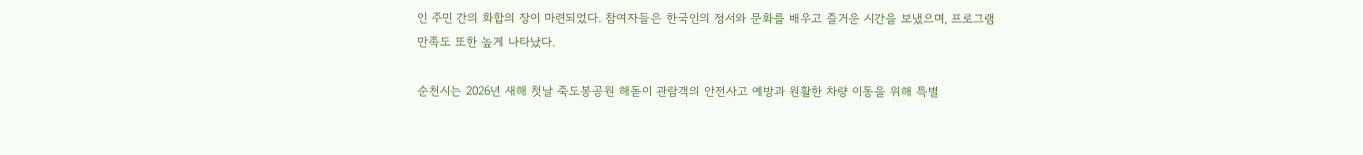인 주민 간의 화합의 장이 마련되었다. 참여자들은 한국인의 정서와 문화를 배우고 즐거운 시간을 보냈으며, 프로그램 만족도 또한 높게 나타났다.

순천시는 2026년 새해 첫날 죽도봉공원 해돋이 관람객의 안전사고 예방과 원활한 차량 이동을 위해 특별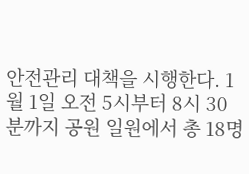안전관리 대책을 시행한다. 1월 1일 오전 5시부터 8시 30분까지 공원 일원에서 총 18명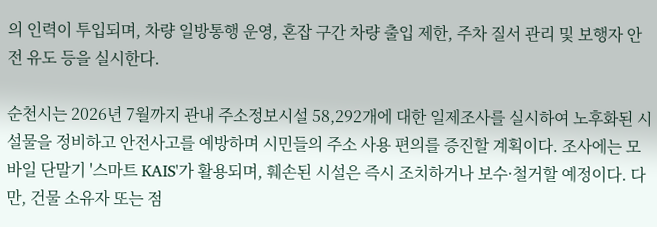의 인력이 투입되며, 차량 일방통행 운영, 혼잡 구간 차량 출입 제한, 주차 질서 관리 및 보행자 안전 유도 등을 실시한다.

순천시는 2026년 7월까지 관내 주소정보시설 58,292개에 대한 일제조사를 실시하여 노후화된 시설물을 정비하고 안전사고를 예방하며 시민들의 주소 사용 편의를 증진할 계획이다. 조사에는 모바일 단말기 '스마트 KAIS'가 활용되며, 훼손된 시설은 즉시 조치하거나 보수·철거할 예정이다. 다만, 건물 소유자 또는 점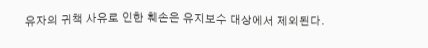유자의 귀책 사유로 인한 훼손은 유지보수 대상에서 제외된다.